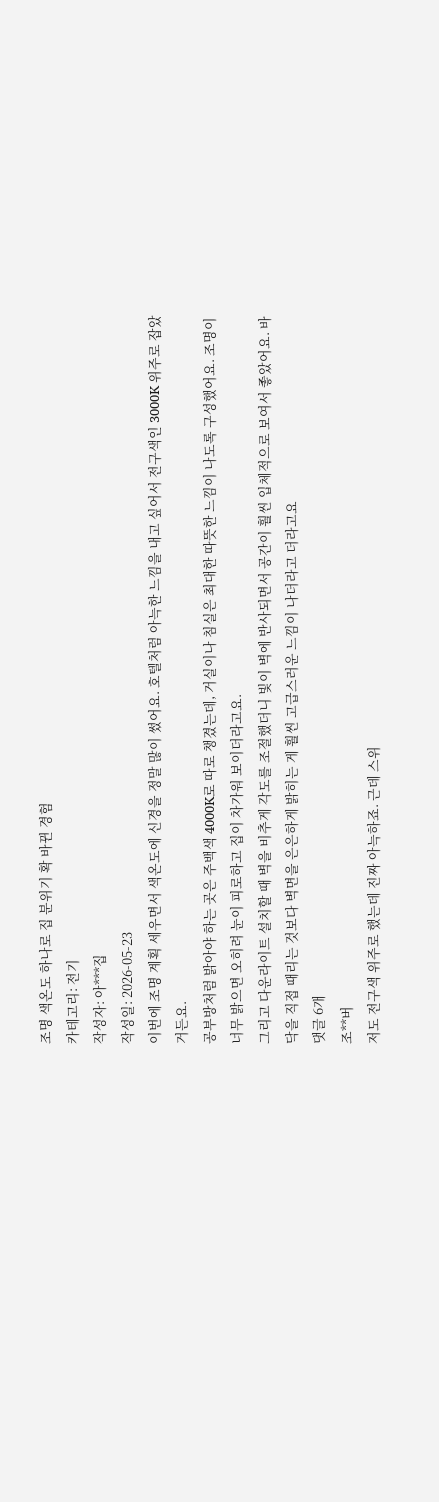조명 색온도 하나로 집 분위기 확 바뀐 경험
카테고리: 전기
작성자: 아***집
작성일: 2026-05-23
이번에 조명 계획 세우면서 색온도에 신경을 정말 많이 썼어요. 호텔처럼 아늑한 느낌을 내고 싶어서 전구색인 3000K 위주로 잡았거든요.
공부방처럼 밝아야 하는 곳은 주백색 4000K로 따로 챙겼는데, 거실이나 침실은 최대한 따뜻한 느낌이 나도록 구성했어요. 조명이 너무 밝으면 오히려 눈이 피로하고 집이 차가워 보이더라고요.
그리고 다운라이트 설치할 때 벽을 비추게 각도를 조절했더니 빛이 벽에 반사되면서 공간이 훨씬 입체적으로 보여서 좋았어요. 바닥을 직접 때리는 것보다 벽면을 은은하게 밝히는 게 훨씬 고급스러운 느낌이 나더라고 더라고요
댓글 6개
조**버
저도 전구색 위주로 했는데 진짜 아늑하죠. 근데 스위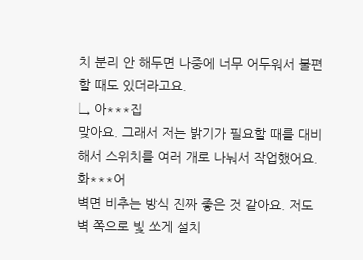치 분리 안 해두면 나중에 너무 어두워서 불편할 때도 있더라고요.
↳ 아***집
맞아요. 그래서 저는 밝기가 필요할 때를 대비해서 스위치를 여러 개로 나눠서 작업했어요.
화***어
벽면 비추는 방식 진짜 좋은 것 같아요. 저도 벽 쪽으로 빛 쏘게 설치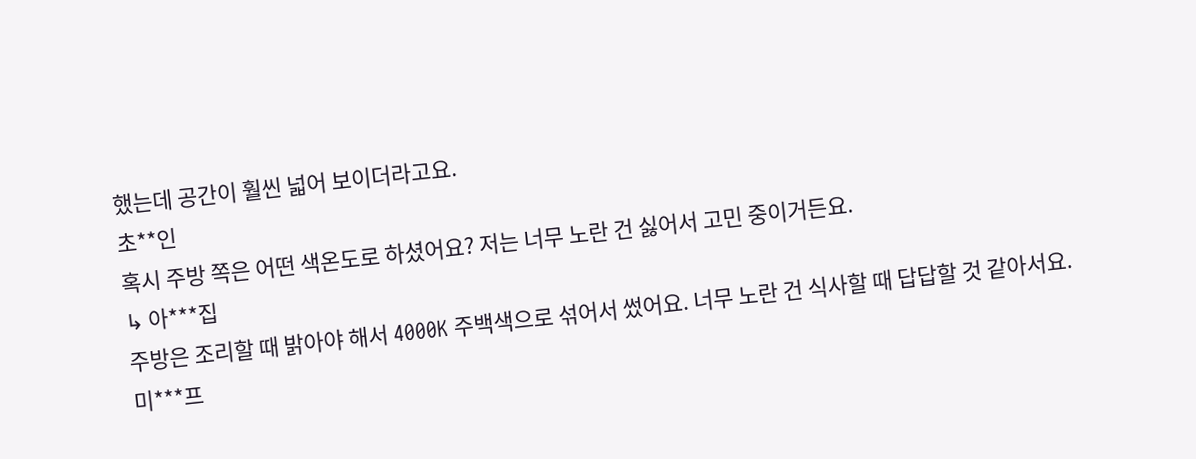했는데 공간이 훨씬 넓어 보이더라고요.
초**인
혹시 주방 쪽은 어떤 색온도로 하셨어요? 저는 너무 노란 건 싫어서 고민 중이거든요.
↳ 아***집
주방은 조리할 때 밝아야 해서 4000K 주백색으로 섞어서 썼어요. 너무 노란 건 식사할 때 답답할 것 같아서요.
미***프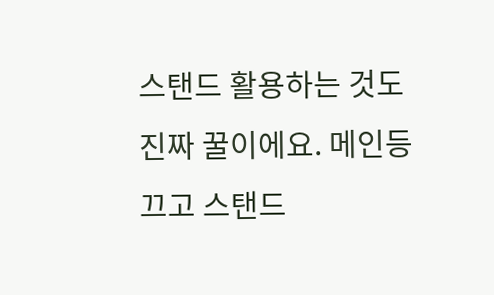스탠드 활용하는 것도 진짜 꿀이에요. 메인등 끄고 스탠드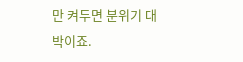만 켜두면 분위기 대박이죠.